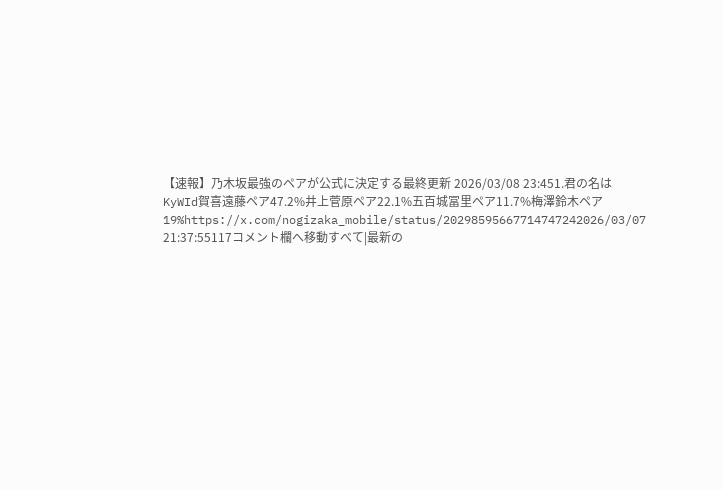【速報】乃木坂最強のペアが公式に決定する最終更新 2026/03/08 23:451.君の名はKyWId賀喜遠藤ペア47.2%井上菅原ペア22.1%五百城冨里ペア11.7%梅澤鈴木ペア19%https://x.com/nogizaka_mobile/status/20298595667714747242026/03/07 21:37:55117コメント欄へ移動すべて|最新の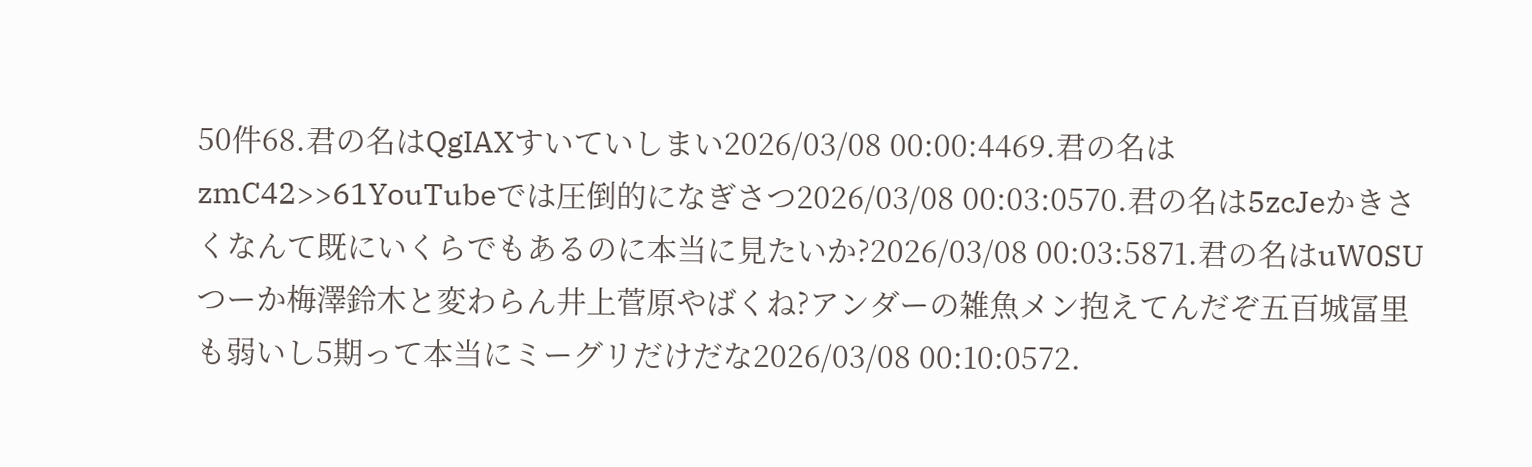50件68.君の名はQgIAXすいていしまい2026/03/08 00:00:4469.君の名はzmC42>>61YouTubeでは圧倒的になぎさつ2026/03/08 00:03:0570.君の名は5zcJeかきさくなんて既にいくらでもあるのに本当に見たいか?2026/03/08 00:03:5871.君の名はuW0SUつーか梅澤鈴木と変わらん井上菅原やばくね?アンダーの雑魚メン抱えてんだぞ五百城冨里も弱いし5期って本当にミーグリだけだな2026/03/08 00:10:0572.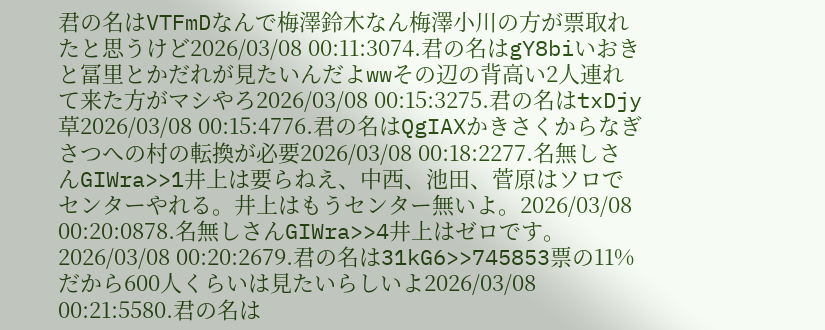君の名はVTFmDなんで梅澤鈴木なん梅澤小川の方が票取れたと思うけど2026/03/08 00:11:3074.君の名はgY8biいおきと冨里とかだれが見たいんだよwwその辺の背高い2人連れて来た方がマシやろ2026/03/08 00:15:3275.君の名はtxDjy草2026/03/08 00:15:4776.君の名はQgIAXかきさくからなぎさつへの村の転換が必要2026/03/08 00:18:2277.名無しさんGIWra>>1井上は要らねえ、中西、池田、菅原はソロでセンターやれる。井上はもうセンター無いよ。2026/03/08 00:20:0878.名無しさんGIWra>>4井上はゼロです。2026/03/08 00:20:2679.君の名は31kG6>>745853票の11%だから600人くらいは見たいらしいよ2026/03/08 00:21:5580.君の名は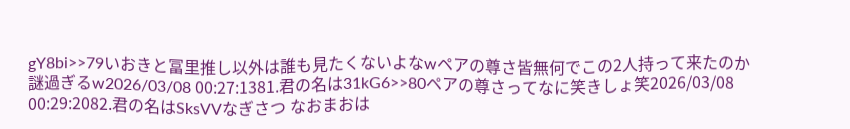gY8bi>>79いおきと冨里推し以外は誰も見たくないよなwペアの尊さ皆無何でこの2人持って来たのか謎過ぎるw2026/03/08 00:27:1381.君の名は31kG6>>80ペアの尊さってなに笑きしょ笑2026/03/08 00:29:2082.君の名はSksVVなぎさつ なおまおは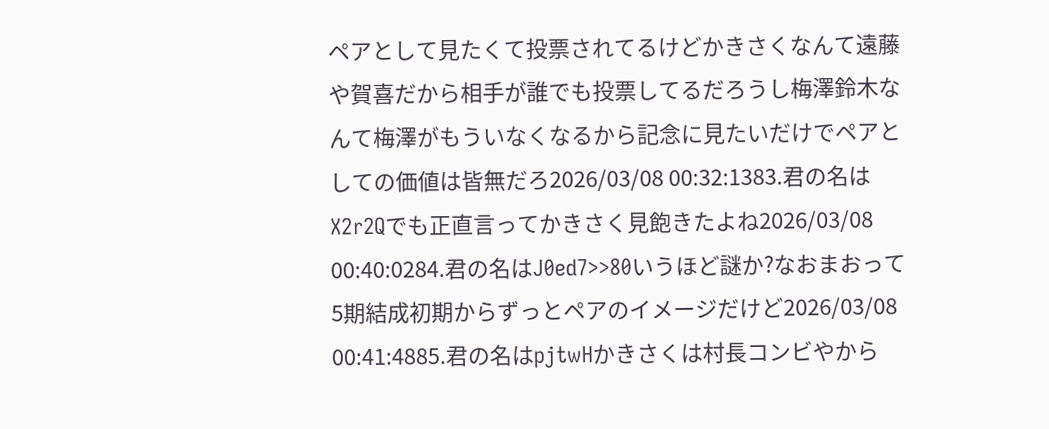ペアとして見たくて投票されてるけどかきさくなんて遠藤や賀喜だから相手が誰でも投票してるだろうし梅澤鈴木なんて梅澤がもういなくなるから記念に見たいだけでペアとしての価値は皆無だろ2026/03/08 00:32:1383.君の名はX2r2Qでも正直言ってかきさく見飽きたよね2026/03/08 00:40:0284.君の名はJ0ed7>>80いうほど謎か?なおまおって5期結成初期からずっとペアのイメージだけど2026/03/08 00:41:4885.君の名はpjtwHかきさくは村長コンビやから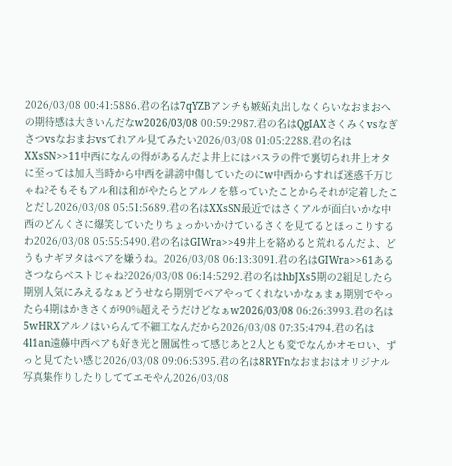2026/03/08 00:41:5886.君の名は7qYZBアンチも嫉妬丸出しなくらいなおまおへの期待感は大きいんだなw2026/03/08 00:59:2987.君の名はQgIAXさくみくvsなぎさつvsなおまおvsてれアル見てみたい2026/03/08 01:05:2288.君の名はXXsSN>>11中西になんの得があるんだよ井上にはバスラの件で裏切られ井上オタに至っては加入当時から中西を誹謗中傷していたのにw中西からすれば迷惑千万じゃね?そもそもアル和は和がやたらとアルノを慕っていたことからそれが定着したことだし2026/03/08 05:51:5689.君の名はXXsSN最近ではさくアルが面白いかな中西のどんくさに爆笑していたりちょっかいかけているさくを見てるとほっこりするわ2026/03/08 05:55:5490.君の名はGIWra>>49井上を絡めると荒れるんだよ、どうもナギヲタはペアを嫌うね。2026/03/08 06:13:3091.君の名はGIWra>>61あるさつならベストじゃね?2026/03/08 06:14:5292.君の名はhbJXs5期の2組足したら期別人気にみえるなぁどうせなら期別でペアやってくれないかなぁまぁ期別でやったら4期はかきさくが90%超えそうだけどなぁw2026/03/08 06:26:3993.君の名は5wHRXアルノはいらんて不細工なんだから2026/03/08 07:35:4794.君の名は4l1an遠藤中西ペアも好き光と闇属性って感じあと2人とも変でなんかオモロい、ずっと見てたい感じ2026/03/08 09:06:5395.君の名は8RYFnなおまおはオリジナル写真集作りしたりしててエモやん2026/03/08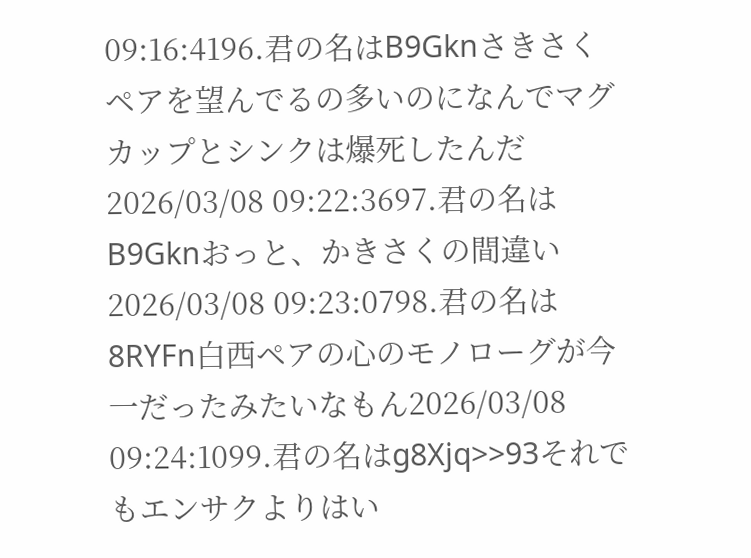09:16:4196.君の名はB9Gknさきさくペアを望んでるの多いのになんでマグカップとシンクは爆死したんだ2026/03/08 09:22:3697.君の名はB9Gknおっと、かきさくの間違い2026/03/08 09:23:0798.君の名は8RYFn白西ペアの心のモノローグが今一だったみたいなもん2026/03/08 09:24:1099.君の名はg8Xjq>>93それでもエンサクよりはい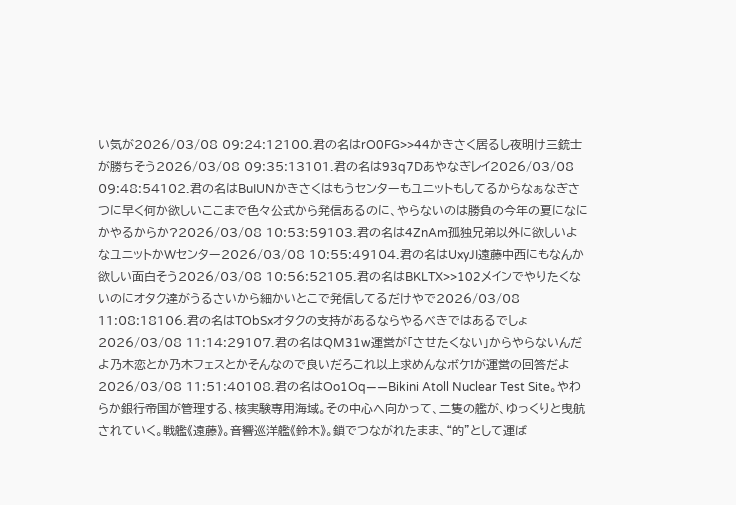い気が2026/03/08 09:24:12100.君の名はrO0FG>>44かきさく居るし夜明け三銃士が勝ちそう2026/03/08 09:35:13101.君の名は93q7Dあやなぎレイ2026/03/08 09:48:54102.君の名はBuIUNかきさくはもうセンターもユニットもしてるからなぁなぎさつに早く何か欲しいここまで色々公式から発信あるのに、やらないのは勝負の今年の夏になにかやるからか?2026/03/08 10:53:59103.君の名は4ZnAm孤独兄弟以外に欲しいよなユニットかWセンター2026/03/08 10:55:49104.君の名はUxyJI遠藤中西にもなんか欲しい面白そう2026/03/08 10:56:52105.君の名はBKLTX>>102メインでやりたくないのにオタク達がうるさいから細かいとこで発信してるだけやで2026/03/08 11:08:18106.君の名はTObSxオタクの支持があるならやるべきではあるでしょ2026/03/08 11:14:29107.君の名はQM31w運営が「させたくない」からやらないんだよ乃木恋とか乃木フェスとかそんなので良いだろこれ以上求めんなボケ!が運営の回答だよ2026/03/08 11:51:40108.君の名はOo1Oq――Bikini Atoll Nuclear Test Site。やわらか銀行帝国が管理する、核実験専用海域。その中心へ向かって、二隻の艦が、ゆっくりと曳航されていく。戦艦《遠藤》。音響巡洋艦《鈴木》。鎖でつながれたまま、“的”として運ば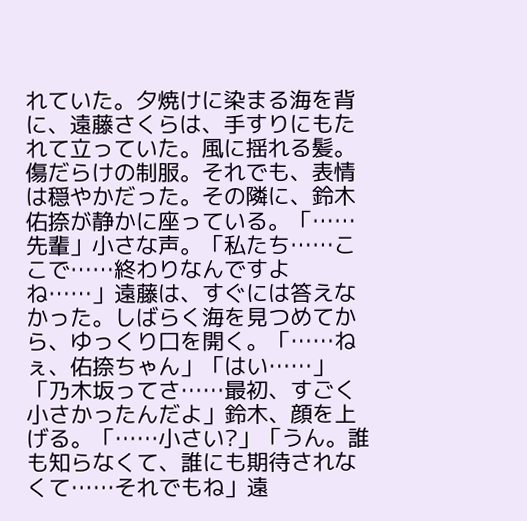れていた。夕焼けに染まる海を背に、遠藤さくらは、手すりにもたれて立っていた。風に揺れる髪。傷だらけの制服。それでも、表情は穏やかだった。その隣に、鈴木佑捺が静かに座っている。「……先輩」小さな声。「私たち……ここで……終わりなんですよね……」遠藤は、すぐには答えなかった。しばらく海を見つめてから、ゆっくり口を開く。「……ねぇ、佑捺ちゃん」「はい……」「乃木坂ってさ……最初、すごく小さかったんだよ」鈴木、顔を上げる。「……小さい?」「うん。誰も知らなくて、誰にも期待されなくて……それでもね」遠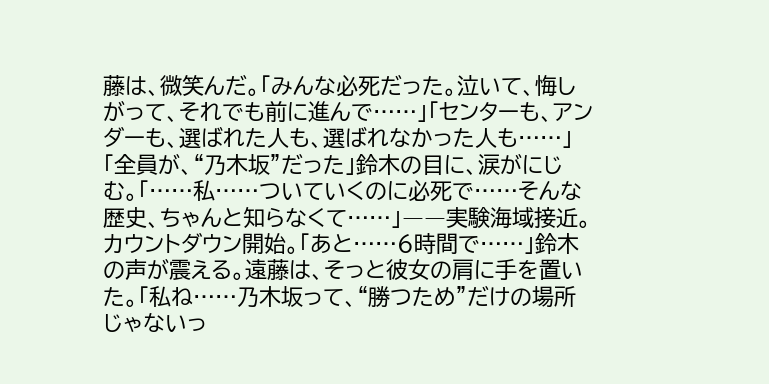藤は、微笑んだ。「みんな必死だった。泣いて、悔しがって、それでも前に進んで……」「センターも、アンダーも、選ばれた人も、選ばれなかった人も……」「全員が、“乃木坂”だった」鈴木の目に、涙がにじむ。「……私……ついていくのに必死で……そんな歴史、ちゃんと知らなくて……」――実験海域接近。カウントダウン開始。「あと……6時間で……」鈴木の声が震える。遠藤は、そっと彼女の肩に手を置いた。「私ね……乃木坂って、“勝つため”だけの場所じゃないっ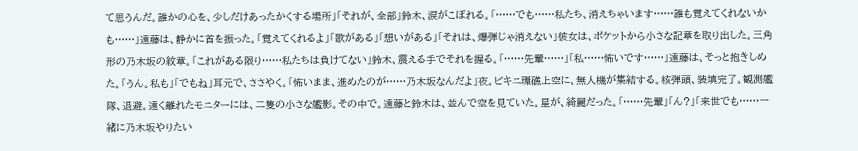て思うんだ。誰かの心を、少しだけあったかくする場所」「それが、全部」鈴木、涙がこぼれる。「……でも……私たち、消えちゃいます……誰も覚えてくれないかも……」遠藤は、静かに首を振った。「覚えてくれるよ」「歌がある」「想いがある」「それは、爆弾じゃ消えない」彼女は、ポケットから小さな記章を取り出した。三角形の乃木坂の紋章。「これがある限り……私たちは負けてない」鈴木、震える手でそれを握る。「……先輩……」「私……怖いです……」遠藤は、そっと抱きしめた。「うん。私も」「でもね」耳元で、ささやく。「怖いまま、進めたのが……乃木坂なんだよ」夜。ビキニ環礁上空に、無人機が集結する。核弾頭、装填完了。観測艦隊、退避。遠く離れたモニターには、二隻の小さな艦影。その中で。遠藤と鈴木は、並んで空を見ていた。星が、綺麗だった。「……先輩」「ん?」「来世でも……一緒に乃木坂やりたい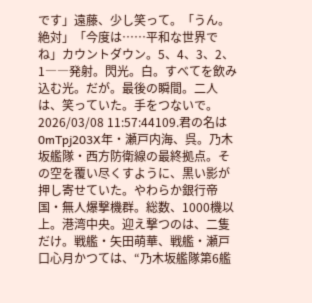です」遠藤、少し笑って。「うん。絶対」「今度は……平和な世界でね」カウントダウン。5、4、3、2、1――発射。閃光。白。すべてを飲み込む光。だが。最後の瞬間。二人は、笑っていた。手をつないで。2026/03/08 11:57:44109.君の名は0mTpj203X年・瀬戸内海、呉。乃木坂艦隊・西方防衛線の最終拠点。その空を覆い尽くすように、黒い影が押し寄せていた。やわらか銀行帝国・無人爆撃機群。総数、1000機以上。港湾中央。迎え撃つのは、二隻だけ。戦艦・矢田萌華、戦艦・瀬戸口心月かつては、“乃木坂艦隊第6艦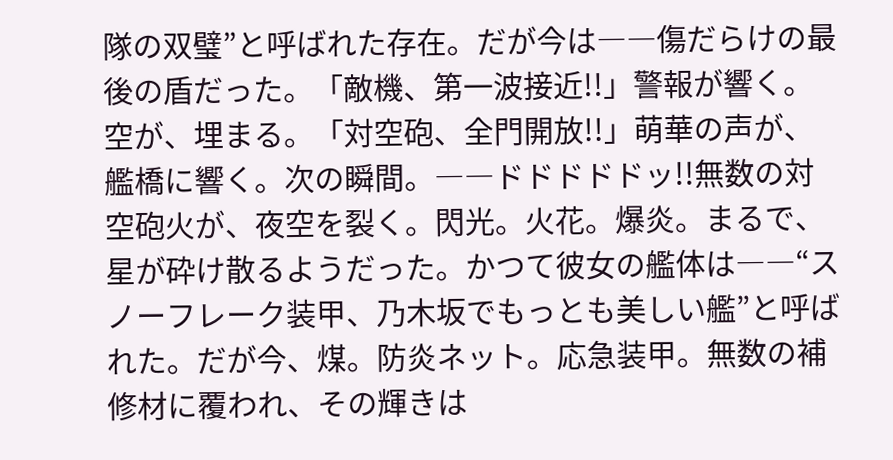隊の双璧”と呼ばれた存在。だが今は――傷だらけの最後の盾だった。「敵機、第一波接近!!」警報が響く。空が、埋まる。「対空砲、全門開放!!」萌華の声が、艦橋に響く。次の瞬間。――ドドドドドッ!!無数の対空砲火が、夜空を裂く。閃光。火花。爆炎。まるで、星が砕け散るようだった。かつて彼女の艦体は――“スノーフレーク装甲、乃木坂でもっとも美しい艦”と呼ばれた。だが今、煤。防炎ネット。応急装甲。無数の補修材に覆われ、その輝きは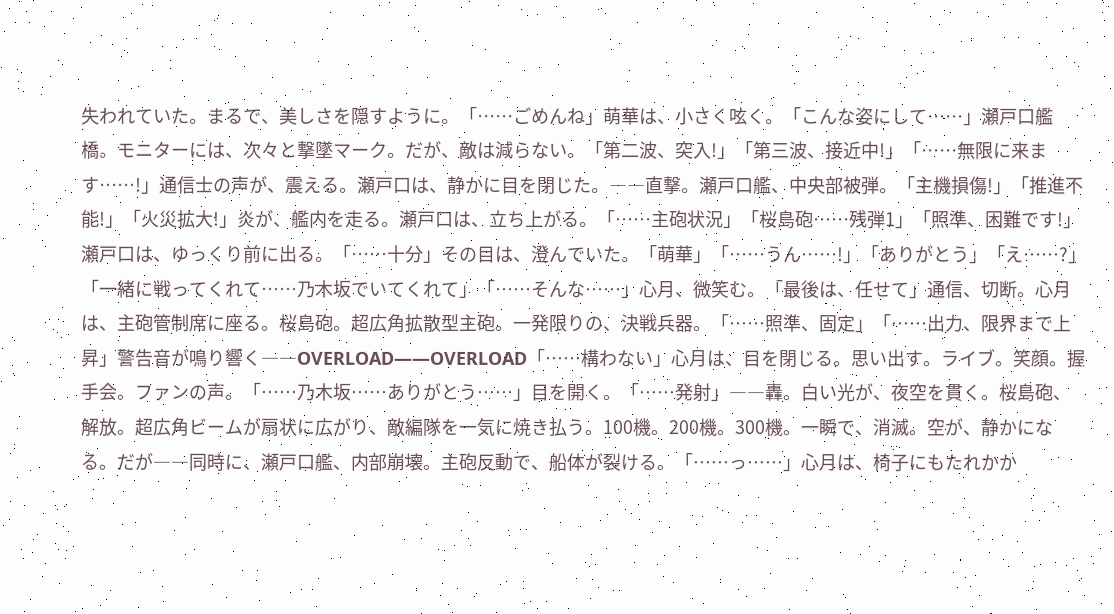失われていた。まるで、美しさを隠すように。「……ごめんね」萌華は、小さく呟く。「こんな姿にして……」瀬戸口艦橋。モニターには、次々と撃墜マーク。だが、敵は減らない。「第二波、突入!」「第三波、接近中!」「……無限に来ます……!」通信士の声が、震える。瀬戸口は、静かに目を閉じた。――直撃。瀬戸口艦、中央部被弾。「主機損傷!」「推進不能!」「火災拡大!」炎が、艦内を走る。瀬戸口は、立ち上がる。「……主砲状況」「桜島砲……残弾1」「照準、困難です!」瀬戸口は、ゆっくり前に出る。「……十分」その目は、澄んでいた。「萌華」「……うん……!」「ありがとう」「え……?」「一緒に戦ってくれて……乃木坂でいてくれて」「……そんな……」心月、微笑む。「最後は、任せて」通信、切断。心月は、主砲管制席に座る。桜島砲。超広角拡散型主砲。一発限りの、決戦兵器。「……照準、固定」「……出力、限界まで上昇」警告音が鳴り響く――OVERLOAD――OVERLOAD「……構わない」心月は、目を閉じる。思い出す。ライブ。笑顔。握手会。ファンの声。「……乃木坂……ありがとう……」目を開く。「……発射」――轟。白い光が、夜空を貫く。桜島砲、解放。超広角ビームが扇状に広がり、敵編隊を一気に焼き払う。100機。200機。300機。一瞬で、消滅。空が、静かになる。だが――同時に、瀬戸口艦、内部崩壊。主砲反動で、船体が裂ける。「……っ……」心月は、椅子にもたれかか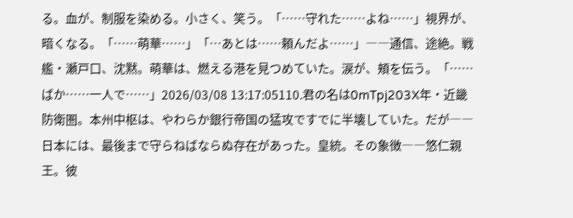る。血が、制服を染める。小さく、笑う。「……守れた……よね……」視界が、暗くなる。「……萌華……」「…あとは……頼んだよ……」――通信、途絶。戦艦・瀬戸口、沈黙。萌華は、燃える港を見つめていた。涙が、頬を伝う。「……ばか……一人で……」2026/03/08 13:17:05110.君の名は0mTpj203X年・近畿防衛圏。本州中枢は、やわらか銀行帝国の猛攻ですでに半壊していた。だが――日本には、最後まで守らねばならぬ存在があった。皇統。その象徴――悠仁親王。彼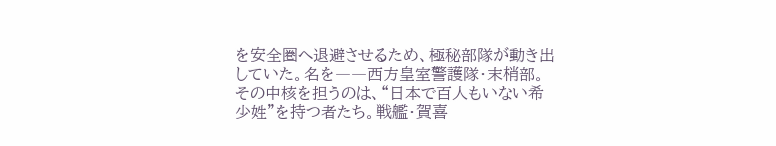を安全圏へ退避させるため、極秘部隊が動き出していた。名を――西方皇室警護隊・末梢部。その中核を担うのは、“日本で百人もいない希少姓”を持つ者たち。戦艦・賀喜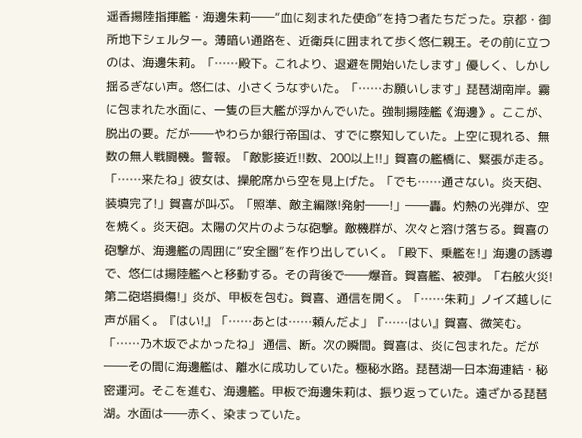遥香揚陸指揮艦・海邊朱莉――“血に刻まれた使命”を持つ者たちだった。京都・御所地下シェルター。薄暗い通路を、近衛兵に囲まれて歩く悠仁親王。その前に立つのは、海邊朱莉。「……殿下。これより、退避を開始いたします」優しく、しかし揺るぎない声。悠仁は、小さくうなずいた。「……お願いします」琵琶湖南岸。霧に包まれた水面に、一隻の巨大艦が浮かんでいた。強制揚陸艦《海邊》。ここが、脱出の要。だが――やわらか銀行帝国は、すでに察知していた。上空に現れる、無数の無人戦闘機。警報。「敵影接近!!数、200以上!!」賀喜の艦橋に、緊張が走る。「……来たね」彼女は、操舵席から空を見上げた。「でも……通さない。炎天砲、装填完了!」賀喜が叫ぶ。「照準、敵主編隊!発射――!」――轟。灼熱の光弾が、空を焼く。炎天砲。太陽の欠片のような砲撃。敵機群が、次々と溶け落ちる。賀喜の砲撃が、海邊艦の周囲に“安全圏”を作り出していく。「殿下、乗艦を!」海邊の誘導で、悠仁は揚陸艦へと移動する。その背後で――爆音。賀喜艦、被弾。「右舷火災!第二砲塔損傷!」炎が、甲板を包む。賀喜、通信を開く。「……朱莉」ノイズ越しに声が届く。『はい!』「……あとは……頼んだよ」『……はい』賀喜、微笑む。「……乃木坂でよかったね」 通信、断。次の瞬間。賀喜は、炎に包まれた。だが――その間に海邊艦は、離水に成功していた。極秘水路。琵琶湖―日本海連結・秘密運河。そこを進む、海邊艦。甲板で海邊朱莉は、振り返っていた。遠ざかる琵琶湖。水面は――赤く、染まっていた。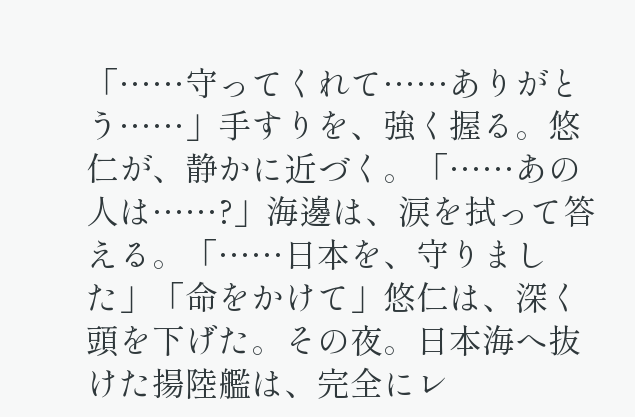「……守ってくれて……ありがとう……」手すりを、強く握る。悠仁が、静かに近づく。「……あの人は……?」海邊は、涙を拭って答える。「……日本を、守りました」「命をかけて」悠仁は、深く頭を下げた。その夜。日本海へ抜けた揚陸艦は、完全にレ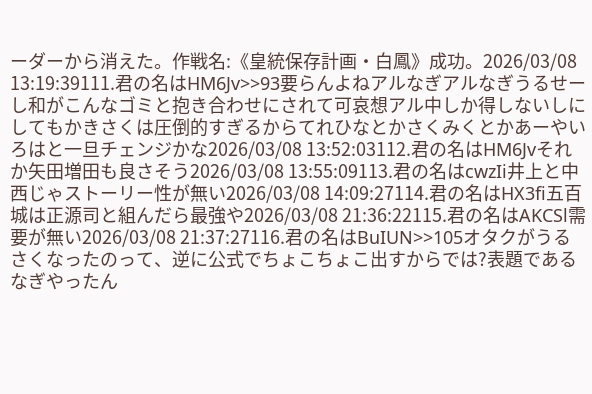ーダーから消えた。作戦名:《皇統保存計画・白鳳》成功。2026/03/08 13:19:39111.君の名はHM6Jv>>93要らんよねアルなぎアルなぎうるせーし和がこんなゴミと抱き合わせにされて可哀想アル中しか得しないしにしてもかきさくは圧倒的すぎるからてれひなとかさくみくとかあーやいろはと一旦チェンジかな2026/03/08 13:52:03112.君の名はHM6Jvそれか矢田増田も良さそう2026/03/08 13:55:09113.君の名はcwzIi井上と中西じゃストーリー性が無い2026/03/08 14:09:27114.君の名はHX3fi五百城は正源司と組んだら最強や2026/03/08 21:36:22115.君の名はAKCSl需要が無い2026/03/08 21:37:27116.君の名はBuIUN>>105オタクがうるさくなったのって、逆に公式でちょこちょこ出すからでは?表題であるなぎやったん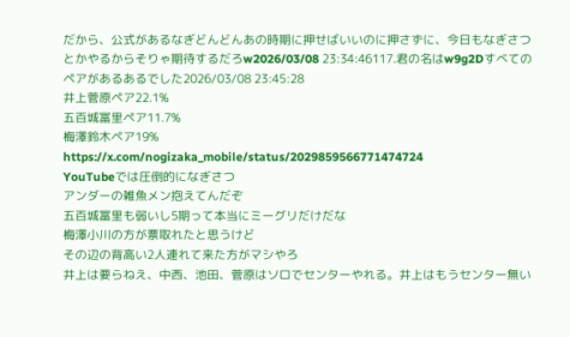だから、公式があるなぎどんどんあの時期に押せばいいのに押さずに、今日もなぎさつとかやるからそりゃ期待するだろw2026/03/08 23:34:46117.君の名はw9g2Dすべてのペアがあるあるでした2026/03/08 23:45:28
井上菅原ペア22.1%
五百城冨里ペア11.7%
梅澤鈴木ペア19%
https://x.com/nogizaka_mobile/status/2029859566771474724
YouTubeでは圧倒的になぎさつ
アンダーの雑魚メン抱えてんだぞ
五百城冨里も弱いし5期って本当にミーグリだけだな
梅澤小川の方が票取れたと思うけど
その辺の背高い2人連れて来た方がマシやろ
井上は要らねえ、中西、池田、菅原はソロでセンターやれる。井上はもうセンター無い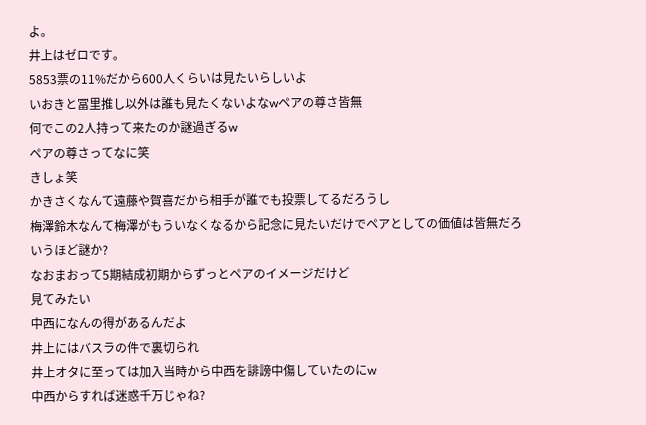よ。
井上はゼロです。
5853票の11%だから600人くらいは見たいらしいよ
いおきと冨里推し以外は誰も見たくないよなwペアの尊さ皆無
何でこの2人持って来たのか謎過ぎるw
ペアの尊さってなに笑
きしょ笑
かきさくなんて遠藤や賀喜だから相手が誰でも投票してるだろうし
梅澤鈴木なんて梅澤がもういなくなるから記念に見たいだけでペアとしての価値は皆無だろ
いうほど謎か?
なおまおって5期結成初期からずっとペアのイメージだけど
見てみたい
中西になんの得があるんだよ
井上にはバスラの件で裏切られ
井上オタに至っては加入当時から中西を誹謗中傷していたのにw
中西からすれば迷惑千万じゃね?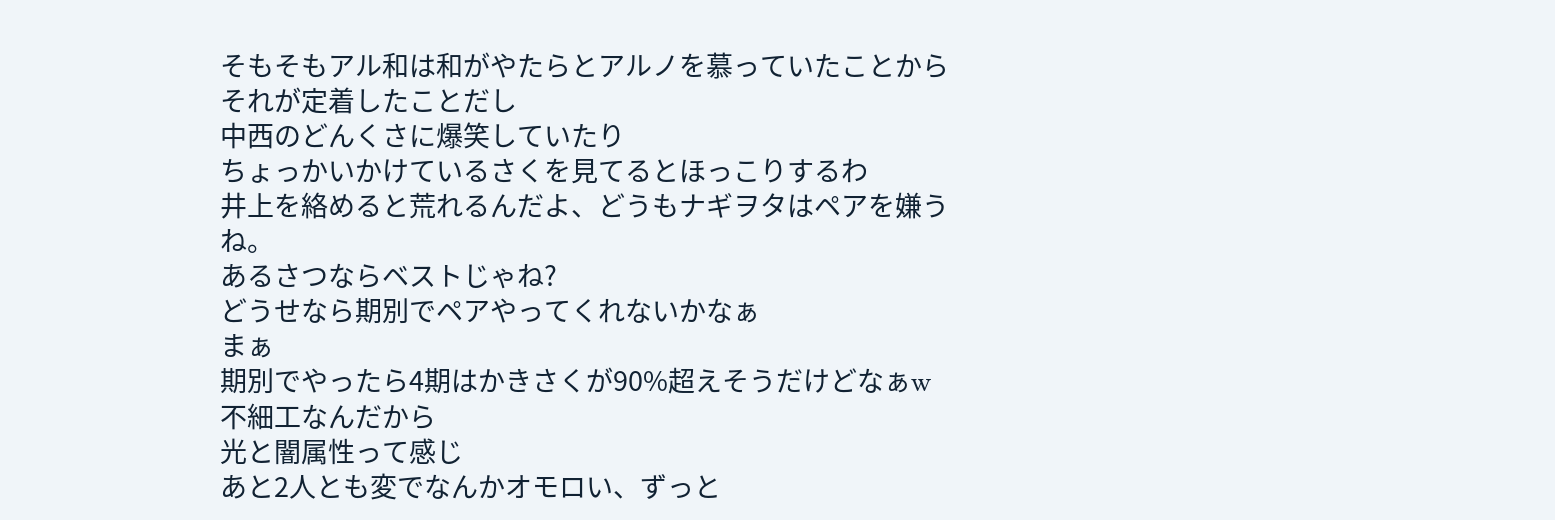そもそもアル和は和がやたらとアルノを慕っていたことから
それが定着したことだし
中西のどんくさに爆笑していたり
ちょっかいかけているさくを見てるとほっこりするわ
井上を絡めると荒れるんだよ、どうもナギヲタはペアを嫌うね。
あるさつならベストじゃね?
どうせなら期別でペアやってくれないかなぁ
まぁ
期別でやったら4期はかきさくが90%超えそうだけどなぁw
不細工なんだから
光と闇属性って感じ
あと2人とも変でなんかオモロい、ずっと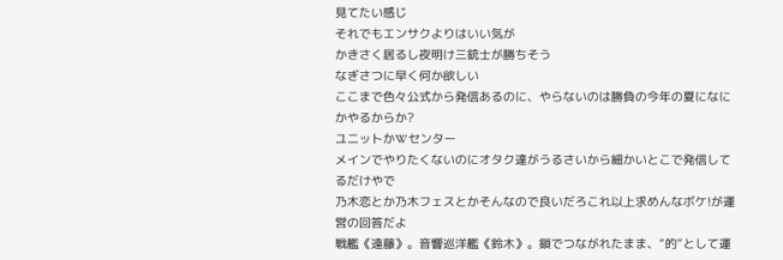見てたい感じ
それでもエンサクよりはいい気が
かきさく居るし夜明け三銃士が勝ちそう
なぎさつに早く何か欲しい
ここまで色々公式から発信あるのに、やらないのは勝負の今年の夏になにかやるからか?
ユニットかWセンター
メインでやりたくないのにオタク達がうるさいから細かいとこで発信してるだけやで
乃木恋とか乃木フェスとかそんなので良いだろこれ以上求めんなボケ!が運営の回答だよ
戦艦《遠藤》。音響巡洋艦《鈴木》。鎖でつながれたまま、“的”として運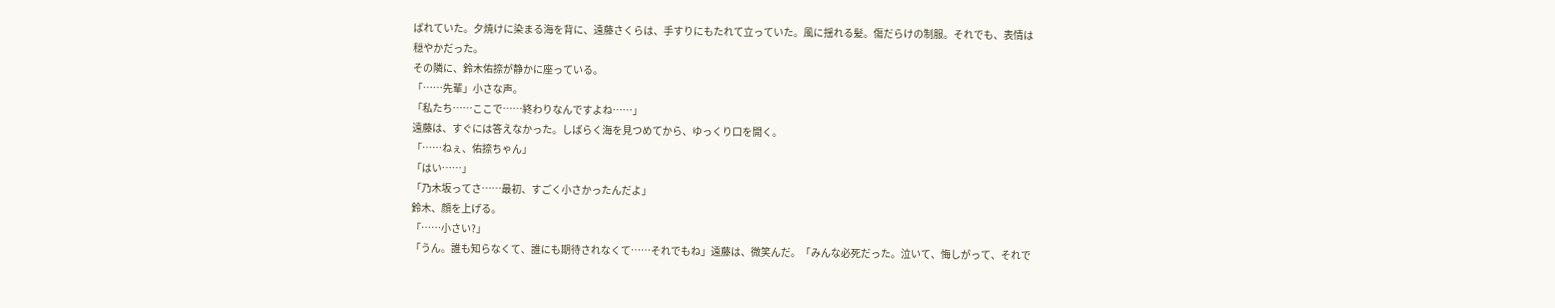ばれていた。夕焼けに染まる海を背に、遠藤さくらは、手すりにもたれて立っていた。風に揺れる髪。傷だらけの制服。それでも、表情は穏やかだった。
その隣に、鈴木佑捺が静かに座っている。
「……先輩」小さな声。
「私たち……ここで……終わりなんですよね……」
遠藤は、すぐには答えなかった。しばらく海を見つめてから、ゆっくり口を開く。
「……ねぇ、佑捺ちゃん」
「はい……」
「乃木坂ってさ……最初、すごく小さかったんだよ」
鈴木、顔を上げる。
「……小さい?」
「うん。誰も知らなくて、誰にも期待されなくて……それでもね」遠藤は、微笑んだ。「みんな必死だった。泣いて、悔しがって、それで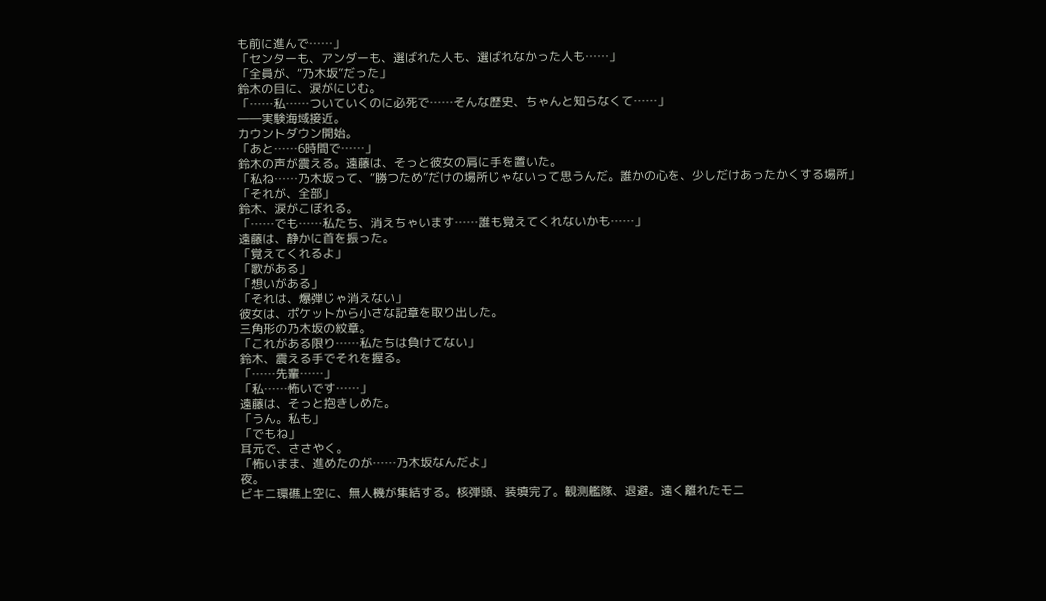も前に進んで……」
「センターも、アンダーも、選ばれた人も、選ばれなかった人も……」
「全員が、“乃木坂”だった」
鈴木の目に、涙がにじむ。
「……私……ついていくのに必死で……そんな歴史、ちゃんと知らなくて……」
――実験海域接近。
カウントダウン開始。
「あと……6時間で……」
鈴木の声が震える。遠藤は、そっと彼女の肩に手を置いた。
「私ね……乃木坂って、“勝つため”だけの場所じゃないって思うんだ。誰かの心を、少しだけあったかくする場所」
「それが、全部」
鈴木、涙がこぼれる。
「……でも……私たち、消えちゃいます……誰も覚えてくれないかも……」
遠藤は、静かに首を振った。
「覚えてくれるよ」
「歌がある」
「想いがある」
「それは、爆弾じゃ消えない」
彼女は、ポケットから小さな記章を取り出した。
三角形の乃木坂の紋章。
「これがある限り……私たちは負けてない」
鈴木、震える手でそれを握る。
「……先輩……」
「私……怖いです……」
遠藤は、そっと抱きしめた。
「うん。私も」
「でもね」
耳元で、ささやく。
「怖いまま、進めたのが……乃木坂なんだよ」
夜。
ビキニ環礁上空に、無人機が集結する。核弾頭、装填完了。観測艦隊、退避。遠く離れたモニ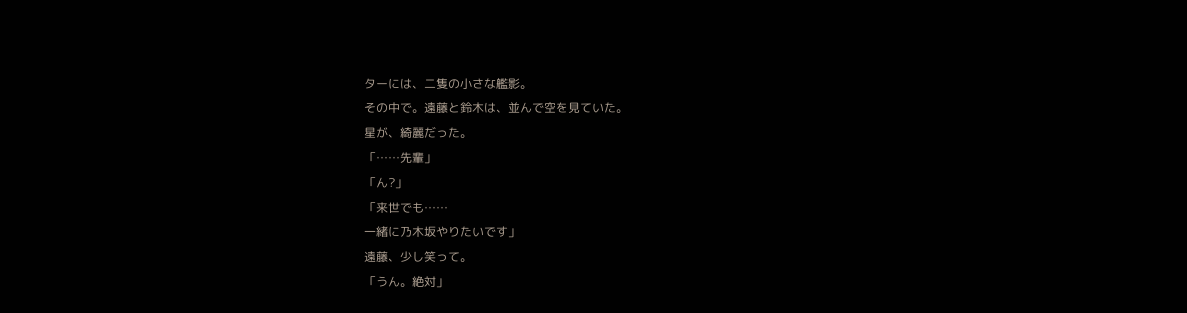ターには、二隻の小さな艦影。
その中で。遠藤と鈴木は、並んで空を見ていた。
星が、綺麗だった。
「……先輩」
「ん?」
「来世でも……
一緒に乃木坂やりたいです」
遠藤、少し笑って。
「うん。絶対」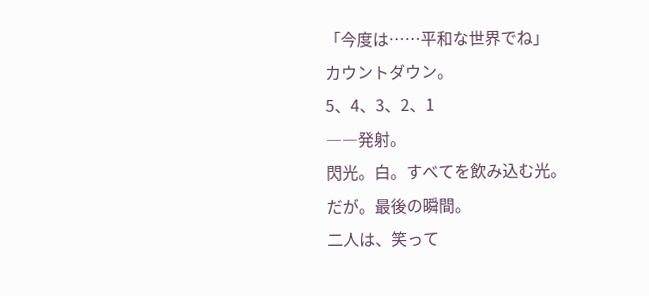「今度は……平和な世界でね」
カウントダウン。
5、4、3、2、1
――発射。
閃光。白。すべてを飲み込む光。
だが。最後の瞬間。
二人は、笑って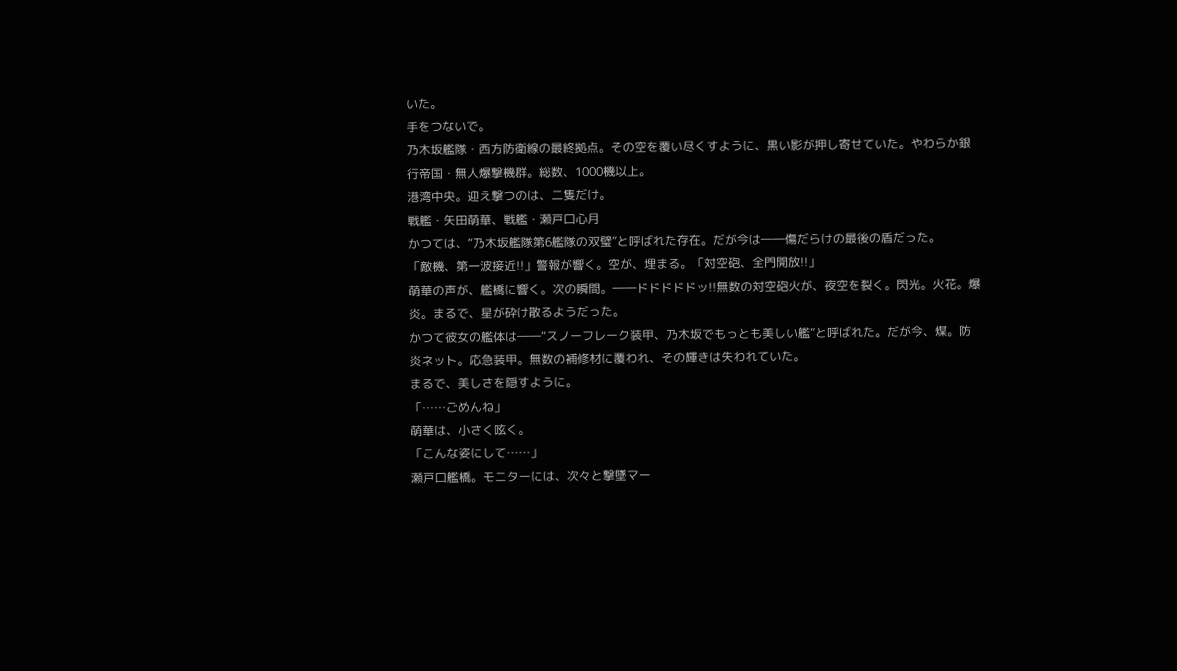いた。
手をつないで。
乃木坂艦隊・西方防衛線の最終拠点。その空を覆い尽くすように、黒い影が押し寄せていた。やわらか銀行帝国・無人爆撃機群。総数、1000機以上。
港湾中央。迎え撃つのは、二隻だけ。
戦艦・矢田萌華、戦艦・瀬戸口心月
かつては、“乃木坂艦隊第6艦隊の双璧”と呼ばれた存在。だが今は――傷だらけの最後の盾だった。
「敵機、第一波接近!!」警報が響く。空が、埋まる。「対空砲、全門開放!!」
萌華の声が、艦橋に響く。次の瞬間。――ドドドドドッ!!無数の対空砲火が、夜空を裂く。閃光。火花。爆炎。まるで、星が砕け散るようだった。
かつて彼女の艦体は――“スノーフレーク装甲、乃木坂でもっとも美しい艦”と呼ばれた。だが今、煤。防炎ネット。応急装甲。無数の補修材に覆われ、その輝きは失われていた。
まるで、美しさを隠すように。
「……ごめんね」
萌華は、小さく呟く。
「こんな姿にして……」
瀬戸口艦橋。モニターには、次々と撃墜マー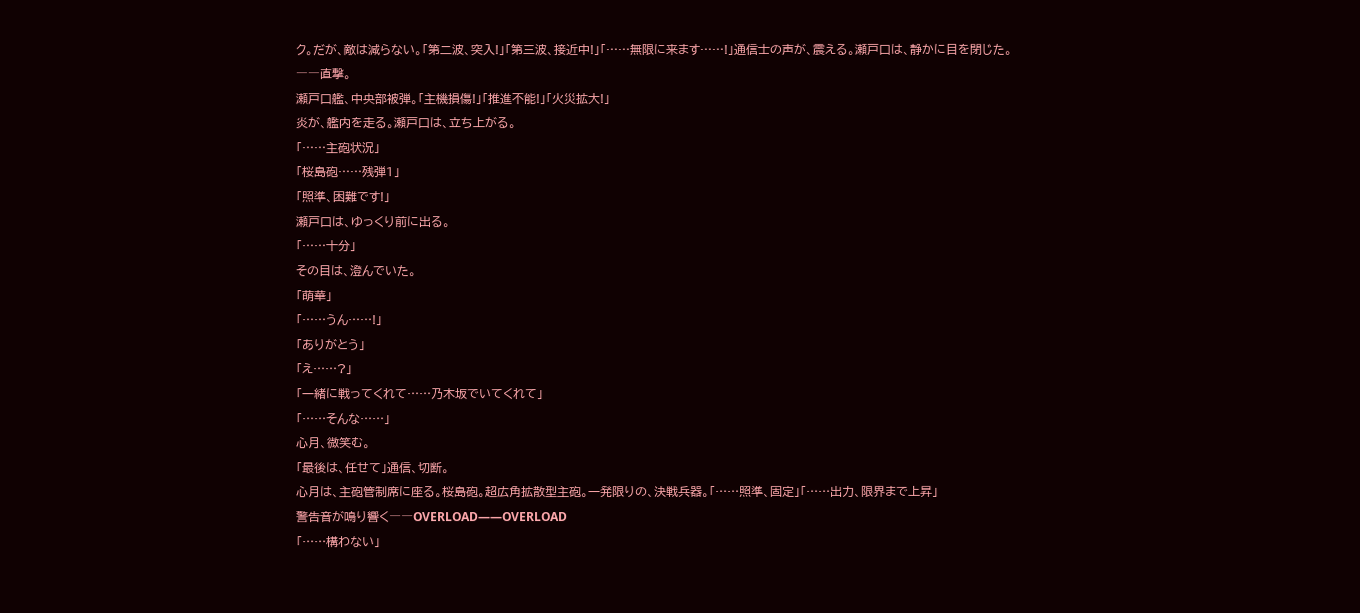ク。だが、敵は減らない。「第二波、突入!」「第三波、接近中!」「……無限に来ます……!」通信士の声が、震える。瀬戸口は、静かに目を閉じた。
――直撃。
瀬戸口艦、中央部被弾。「主機損傷!」「推進不能!」「火災拡大!」
炎が、艦内を走る。瀬戸口は、立ち上がる。
「……主砲状況」
「桜島砲……残弾1」
「照準、困難です!」
瀬戸口は、ゆっくり前に出る。
「……十分」
その目は、澄んでいた。
「萌華」
「……うん……!」
「ありがとう」
「え……?」
「一緒に戦ってくれて……乃木坂でいてくれて」
「……そんな……」
心月、微笑む。
「最後は、任せて」通信、切断。
心月は、主砲管制席に座る。桜島砲。超広角拡散型主砲。一発限りの、決戦兵器。「……照準、固定」「……出力、限界まで上昇」
警告音が鳴り響く――OVERLOAD――OVERLOAD
「……構わない」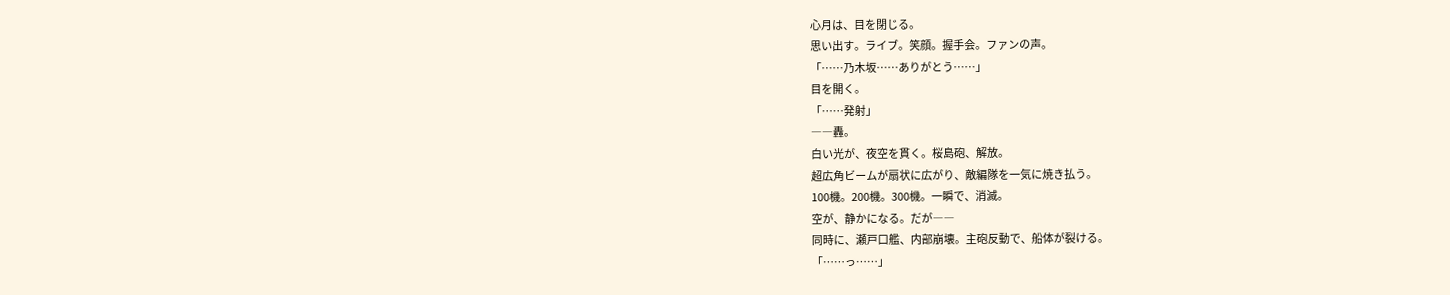心月は、目を閉じる。
思い出す。ライブ。笑顔。握手会。ファンの声。
「……乃木坂……ありがとう……」
目を開く。
「……発射」
――轟。
白い光が、夜空を貫く。桜島砲、解放。
超広角ビームが扇状に広がり、敵編隊を一気に焼き払う。
100機。200機。300機。一瞬で、消滅。
空が、静かになる。だが――
同時に、瀬戸口艦、内部崩壊。主砲反動で、船体が裂ける。
「……っ……」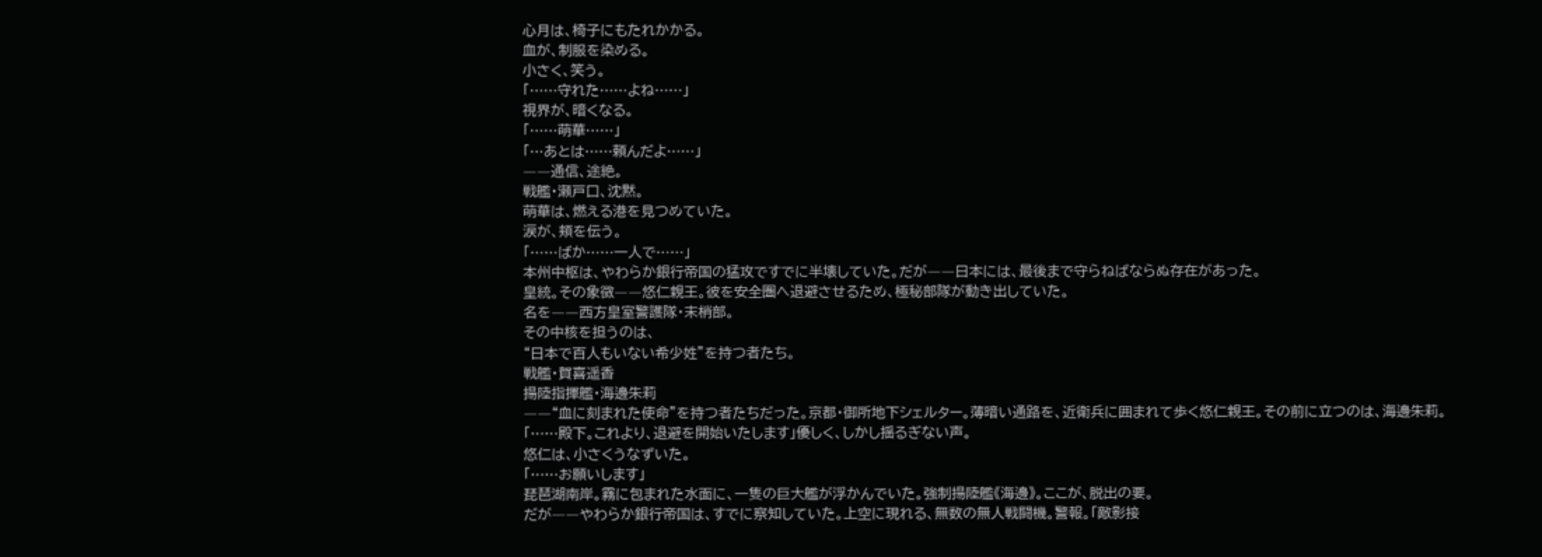心月は、椅子にもたれかかる。
血が、制服を染める。
小さく、笑う。
「……守れた……よね……」
視界が、暗くなる。
「……萌華……」
「…あとは……頼んだよ……」
――通信、途絶。
戦艦・瀬戸口、沈黙。
萌華は、燃える港を見つめていた。
涙が、頬を伝う。
「……ばか……一人で……」
本州中枢は、やわらか銀行帝国の猛攻ですでに半壊していた。だが――日本には、最後まで守らねばならぬ存在があった。
皇統。その象徴――悠仁親王。彼を安全圏へ退避させるため、極秘部隊が動き出していた。
名を――西方皇室警護隊・末梢部。
その中核を担うのは、
“日本で百人もいない希少姓”を持つ者たち。
戦艦・賀喜遥香
揚陸指揮艦・海邊朱莉
――“血に刻まれた使命”を持つ者たちだった。京都・御所地下シェルター。薄暗い通路を、近衛兵に囲まれて歩く悠仁親王。その前に立つのは、海邊朱莉。
「……殿下。これより、退避を開始いたします」優しく、しかし揺るぎない声。
悠仁は、小さくうなずいた。
「……お願いします」
琵琶湖南岸。霧に包まれた水面に、一隻の巨大艦が浮かんでいた。強制揚陸艦《海邊》。ここが、脱出の要。
だが――やわらか銀行帝国は、すでに察知していた。上空に現れる、無数の無人戦闘機。警報。「敵影接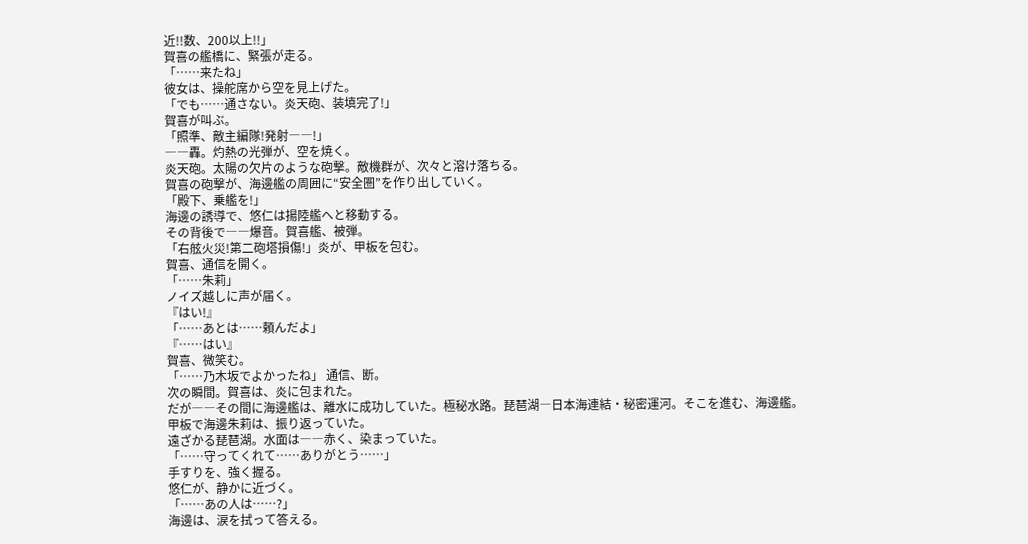近!!数、200以上!!」
賀喜の艦橋に、緊張が走る。
「……来たね」
彼女は、操舵席から空を見上げた。
「でも……通さない。炎天砲、装填完了!」
賀喜が叫ぶ。
「照準、敵主編隊!発射――!」
――轟。灼熱の光弾が、空を焼く。
炎天砲。太陽の欠片のような砲撃。敵機群が、次々と溶け落ちる。
賀喜の砲撃が、海邊艦の周囲に“安全圏”を作り出していく。
「殿下、乗艦を!」
海邊の誘導で、悠仁は揚陸艦へと移動する。
その背後で――爆音。賀喜艦、被弾。
「右舷火災!第二砲塔損傷!」炎が、甲板を包む。
賀喜、通信を開く。
「……朱莉」
ノイズ越しに声が届く。
『はい!』
「……あとは……頼んだよ」
『……はい』
賀喜、微笑む。
「……乃木坂でよかったね」 通信、断。
次の瞬間。賀喜は、炎に包まれた。
だが――その間に海邊艦は、離水に成功していた。極秘水路。琵琶湖―日本海連結・秘密運河。そこを進む、海邊艦。
甲板で海邊朱莉は、振り返っていた。
遠ざかる琵琶湖。水面は――赤く、染まっていた。
「……守ってくれて……ありがとう……」
手すりを、強く握る。
悠仁が、静かに近づく。
「……あの人は……?」
海邊は、涙を拭って答える。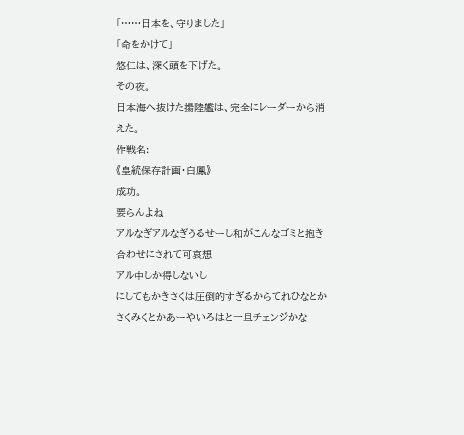「……日本を、守りました」
「命をかけて」
悠仁は、深く頭を下げた。
その夜。
日本海へ抜けた揚陸艦は、完全にレーダーから消えた。
作戦名:
《皇統保存計画・白鳳》
成功。
要らんよね
アルなぎアルなぎうるせーし和がこんなゴミと抱き合わせにされて可哀想
アル中しか得しないし
にしてもかきさくは圧倒的すぎるからてれひなとかさくみくとかあーやいろはと一旦チェンジかな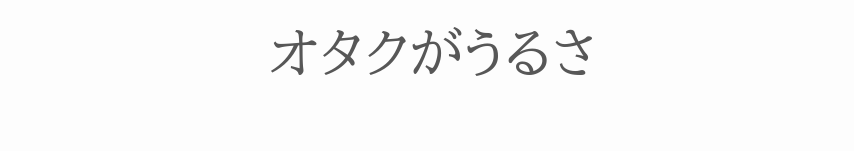オタクがうるさ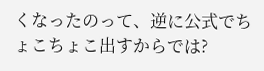くなったのって、逆に公式でちょこちょこ出すからでは?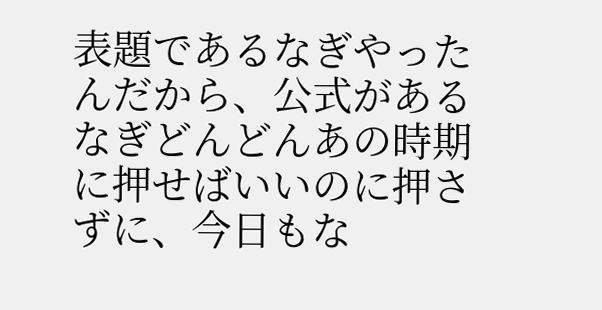表題であるなぎやったんだから、公式があるなぎどんどんあの時期に押せばいいのに押さずに、今日もな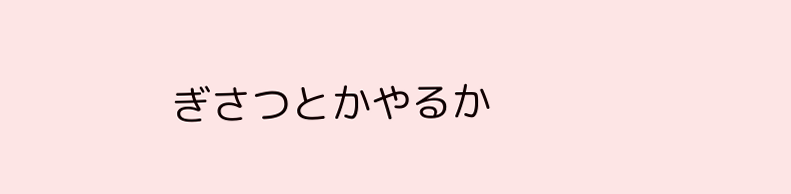ぎさつとかやるか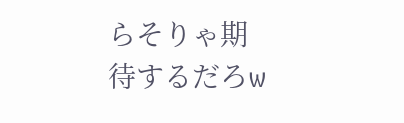らそりゃ期待するだろw